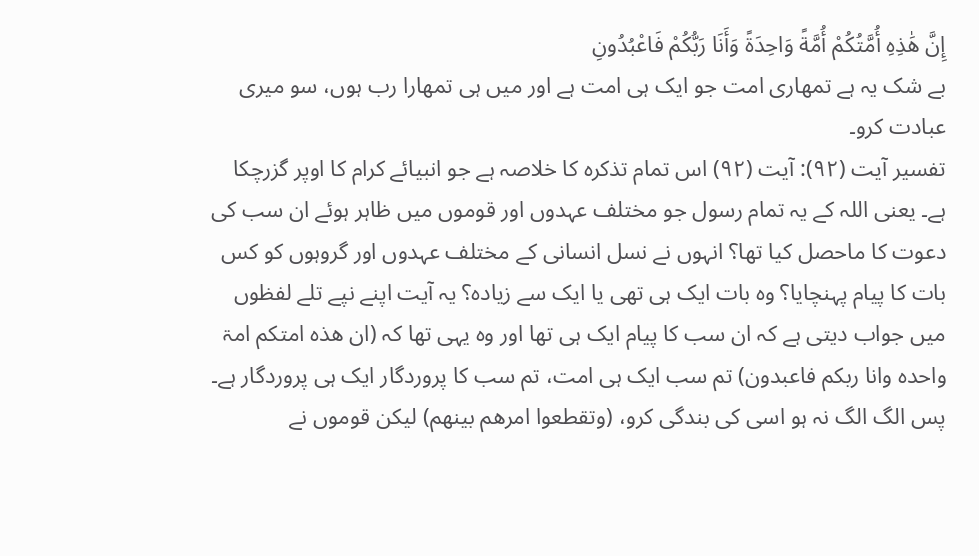إِنَّ هَٰذِهِ أُمَّتُكُمْ أُمَّةً وَاحِدَةً وَأَنَا رَبُّكُمْ فَاعْبُدُونِ
بے شک یہ ہے تمھاری امت جو ایک ہی امت ہے اور میں ہی تمھارا رب ہوں، سو میری عبادت کرو۔
تفسیر آیت (٩٢): آیت (٩٢) اس تمام تذکرہ کا خلاصہ ہے جو انبیائے کرام کا اوپر گزرچکا ہے۔ یعنی اللہ کے یہ تمام رسول جو مختلف عہدوں اور قوموں میں ظاہر ہوئے ان سب کی دعوت کا ماحصل کیا تھا؟ انہوں نے نسل انسانی کے مختلف عہدوں اور گروہوں کو کس بات کا پیام پہنچایا؟ وہ بات ایک ہی تھی یا ایک سے زیادہ؟ یہ آیت اپنے نپے تلے لفظوں میں جواب دیتی ہے کہ ان سب کا پیام ایک ہی تھا اور وہ یہی تھا کہ (ان ھذہ امتکم امۃ واحدہ وانا ربکم فاعبدون) تم سب ایک ہی امت، تم سب کا پروردگار ایک ہی پروردگار ہے۔ پس الگ الگ نہ ہو اسی کی بندگی کرو، (وتقطعوا امرھم بینھم) لیکن قوموں نے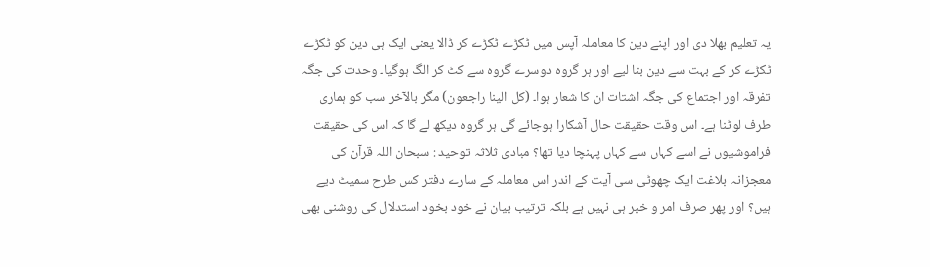یہ تعلیم بھلا دی اور اپنے دین کا معاملہ آپس میں ٹکڑے ٹکڑے کر ڈالا یعنی ایک ہی دین کو ٹکڑے ٹکڑے کر کے بہت سے دین بنا لیے اور ہر گروہ دوسرے گروہ سے کٹ کر الگ ہوگیا۔ وحدت کی جگہ تفرقہ اور اجتماع کی جگہ اشتات ان کا شعار ہوا۔ (کل الینا راجعون) مگر بالآخر سب کو ہماری طرف لوٹنا ہے۔ اس وقت حقیقت حال آشکارا ہوجائے گی ہر گروہ دیکھ لے گا کہ اس کی حقیقت فراموشیوں نے اسے کہاں سے کہاں پہنچا دیا تھا؟ مبادی ثلاثہ توحید : سبحان اللہ قرآن کی معجزانہ بلاغت ایک چھوٹی سی آیت کے اندر اس معاملہ کے سارے دفتر کس طرح سمیٹ دیے ہیں؟ اور پھر صرف امر و خبر ہی نہیں ہے بلکہ ترتیب بیان نے خود بخود استدلال کی روشنی بھی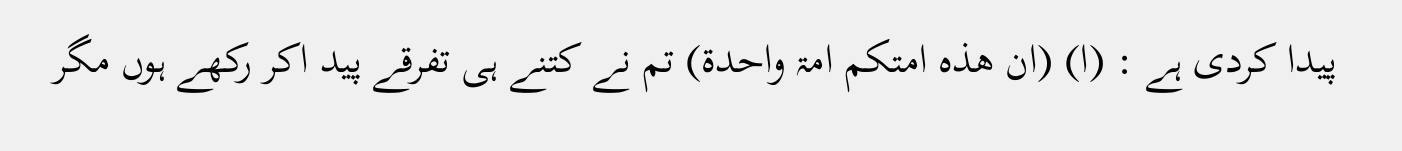پیدا کردی ہے : (ا) (ان ھذہ امتکم امۃ واحدۃ) تم نے کتنے ہی تفرقے پید اکر رکھے ہوں مگر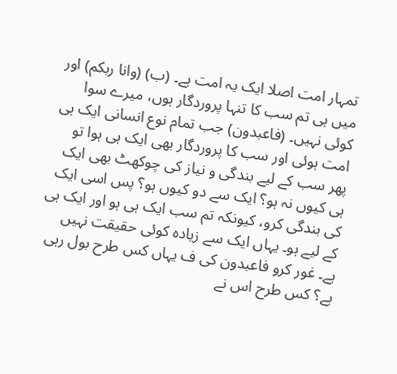تمہار امت اصلا ایک یہ امت ہے۔ (ب) (وانا ربکم) اور میں ہی تم سب کا تنہا پروردگار ہوں، میرے سوا کوئی نہیں۔ (فاعبدون) جب تمام نوع انسانی ایک ہی امت ہوئی اور سب کا پروردگار بھی ایک ہی ہوا تو پھر سب کے لیے بندگی و نیاز کی چوکھٹ بھی ایک ہی کیوں نہ ہو؟ ایک سے دو کیوں ہو؟ پس اسی ایک کی بندگی کرو، کیونکہ تم سب ایک ہی ہو اور ایک ہی کے لیے ہو۔ یہاں ایک سے زیادہ کوئی حقیقت نہیں ہے۔ غور کرو فاعبدون کی ف یہاں کس طرح بول رہی ہے؟ کس طرح اس نے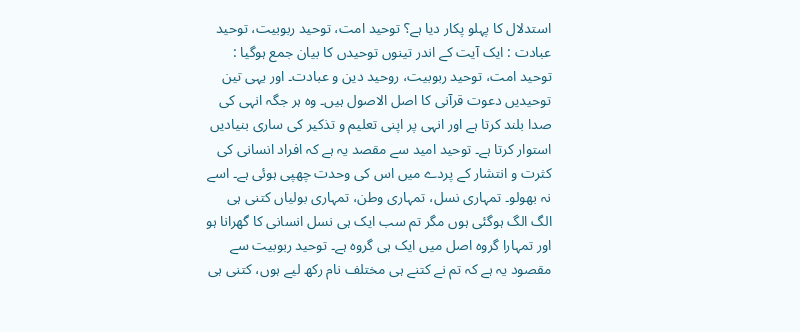استدلال کا پہلو پکار دیا ہے؟ توحید امت، توحید ربوبیت، توحید عبادت : ایک آیت کے اندر تینوں توحیدں کا بیان جمع ہوگیا : توحید امت، توحید ربوبیت، روحید دین و عبادت۔ اور یہی تین توحیدیں دعوت قرآنی کا اصل الاصول ہیں۔ وہ ہر جگہ انہی کی صدا بلند کرتا ہے اور انہی پر اپنی تعلیم و تذکیر کی ساری بنیادیں استوار کرتا ہے۔ توحید امید سے مقصد یہ ہے کہ افراد انسانی کی کثرت و انتشار کے پردے میں اس کی وحدت چھپی ہوئی ہے۔ اسے نہ بھولو۔ تمہاری نسل، تمہاری وطن، تمہاری بولیاں کتنی ہی الگ الگ ہوگئی ہوں مگر تم سب ایک ہی نسل انسانی کا گھرانا ہو اور تمہارا گروہ اصل میں ایک ہی گروہ ہے۔ توحید ربوبیت سے مقصود یہ ہے کہ تم نے کتنے ہی مختلف نام رکھ لیے ہوں، کتنی ہی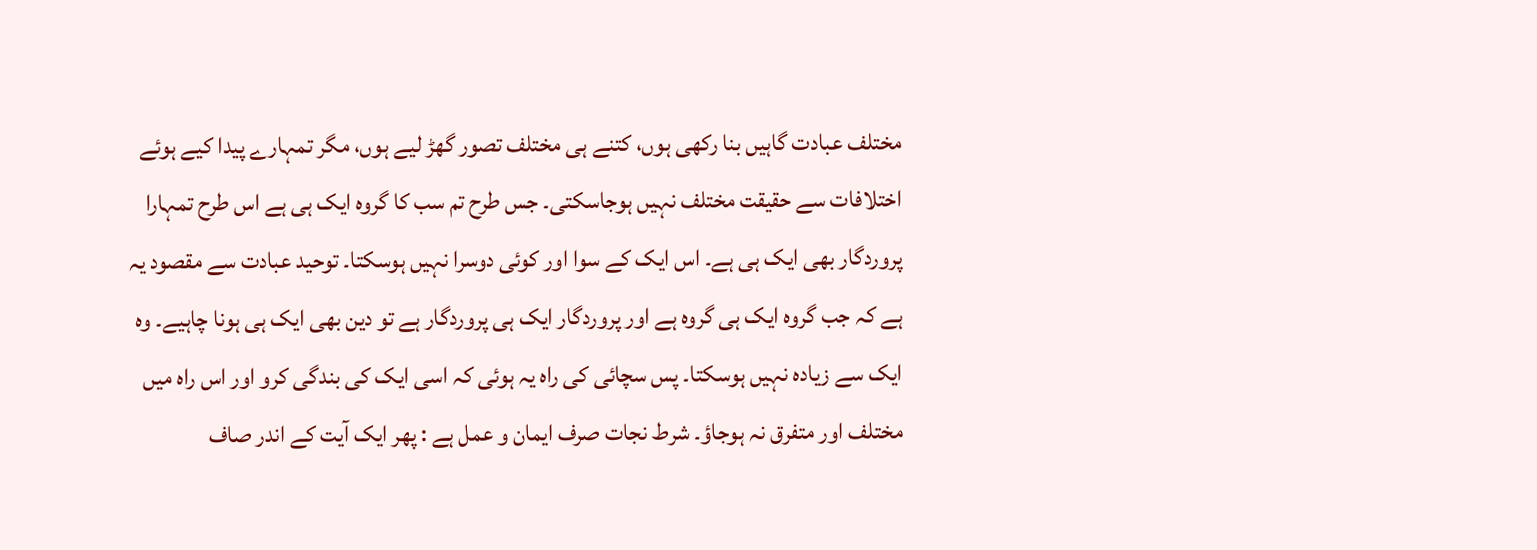مختلف عبادت گاہیں بنا رکھی ہوں، کتنے ہی مختلف تصور گھڑ لیے ہوں، مگر تمہارے پیدا کیے ہوئے اختلافات سے حقیقت مختلف نہیں ہوجاسکتی۔ جس طرح تم سب کا گروہ ایک ہی ہے اس طرح تمہارا پروردگار بھی ایک ہی ہے۔ اس ایک کے سوا اور کوئی دوسرا نہیں ہوسکتا۔ توحید عبادت سے مقصود یہ ہے کہ جب گروہ ایک ہی گروہ ہے اور پروردگار ایک ہی پروردگار ہے تو دین بھی ایک ہی ہونا چاہیے۔ وہ ایک سے زیادہ نہیں ہوسکتا۔ پس سچائی کی راہ یہ ہوئی کہ اسی ایک کی بندگی کرو اور اس راہ میں مختلف اور متفرق نہ ہوجاؤ۔ شرط نجات صرف ایمان و عمل ہے : پھر ایک آیت کے اندر صاف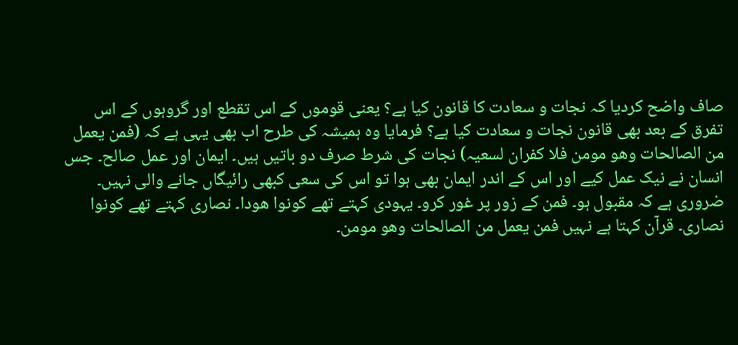صاف واضح کردیا کہ نجات و سعادت کا قانون کیا ہے؟ یعنی قوموں کے اس تقطع اور گروہوں کے اس تفرق کے بعد بھی قانون نجات و سعادت کیا ہے؟ فرمایا وہ ہمیشہ کی طرح اب بھی یہی ہے کہ (فمن یعمل من الصالحات وھو مومن فلا کفران لسعیہ) نجات کی شرط صرف دو باتیں ہیں۔ ایمان اور عمل صالح۔ جس انسان نے نیک عمل کیے اور اس کے اندر ایمان بھی ہوا تو اس کی سعی کبھی رائیگاں جانے والی نہیں۔ ضروری ہے کہ مقبول ہو۔ فمن کے زور پر غور کرو۔ یہودی کہتے تھے کونوا ھودا۔ نصاری کہتے تھے کونوا نصاری۔ قرآن کہتا ہے نہیں فمن یعمل من الصالحات وھو مومن۔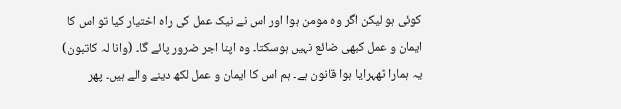کوئی ہو لیکن اگر وہ مومن ہوا اور اس نے نیک عمل کی راہ اختیار کیا تو اس کا ایمان و عمل کبھی ضائع نہیں ہوسکتا۔ وہ اپنا اجر ضرور پائے گا۔ (وانا لہ کاتبون) یہ ہمارا ٹھہرایا ہوا قانون ہے۔ ہم اس کا ایمان و عمل لکھ دینے والے ہیں۔ پھر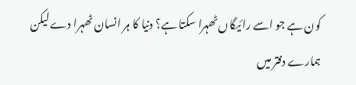کون ہے جو اسے رائیگاں ٹھہرا سکتا ہے؟ دنیا کا ہر انسان ٹھہرا دے لیکن ہمارے دفتر میں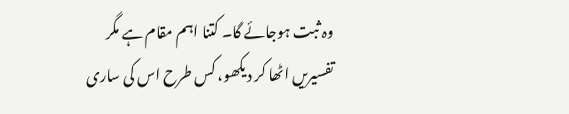وہ ثبت ہوجائے گا۔ کتنا اہم مقام ہے مگر تفسیریں اٹھا کر دیکھو، کس طرح اس کی ساری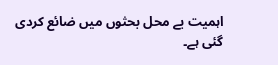اہمیت بے محل بحثوں میں ضائع کردی گئی ہے۔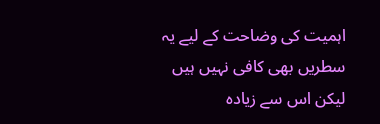اہمیت کی وضاحت کے لیے یہ سطریں بھی کافی نہیں ہیں لیکن اس سے زیادہ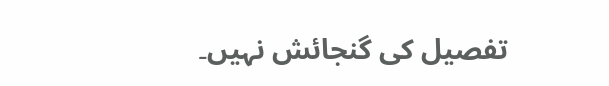تفصیل کی گنجائش نہیں۔